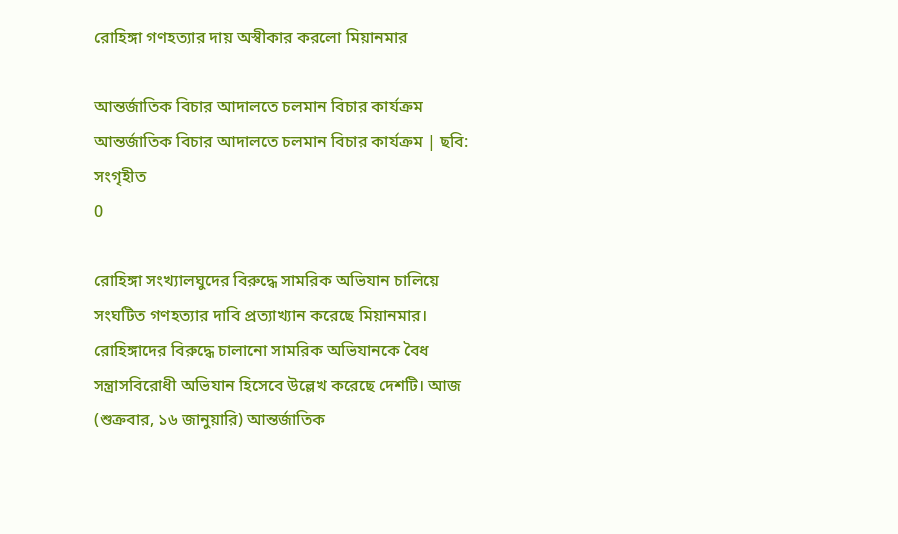রোহিঙ্গা গণহত্যার দায় অস্বীকার করলো মিয়ানমার

আন্তর্জাতিক বিচার আদালতে চলমান বিচার কার্যক্রম
আন্তর্জাতিক বিচার আদালতে চলমান বিচার কার্যক্রম | ছবি: সংগৃহীত
0

রোহিঙ্গা সংখ্যালঘুদের বিরুদ্ধে সামরিক অভিযান চালিয়ে সংঘটিত গণহত্যার দাবি প্রত্যাখ্যান করেছে মিয়ানমার। রোহিঙ্গাদের বিরুদ্ধে চালানো সামরিক অভিযানকে বৈধ সন্ত্রাসবিরোধী অভিযান হিসেবে উল্লেখ করেছে দেশটি। আজ (শুক্রবার, ১৬ জানুয়ারি) আন্তর্জাতিক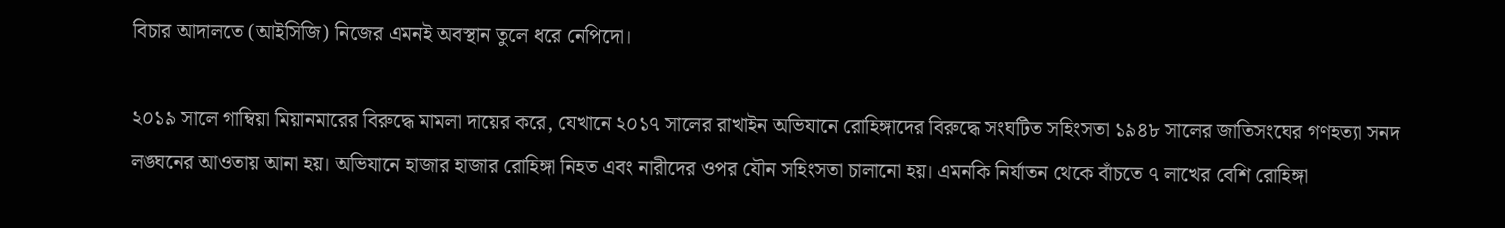বিচার আদালতে (আইসিজি) নিজের এমনই অবস্থান তুলে ধরে নেপিদো।

২০১৯ সালে গাম্বিয়া মিয়ানমারের বিরুদ্ধে মামলা দায়ের করে, যেখানে ২০১৭ সালের রাখাইন অভিযানে রোহিঙ্গাদের বিরুদ্ধে সংঘটিত সহিংসতা ১৯৪৮ সালের জাতিসংঘের গণহত্যা সনদ লঙ্ঘনের আওতায় আনা হয়। অভিযানে হাজার হাজার রোহিঙ্গা নিহত এবং নারীদের ওপর যৌন সহিংসতা চালানো হয়। এমনকি নির্যাতন থেকে বাঁচতে ৭ লাখের বেশি রোহিঙ্গা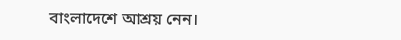বাংলাদেশে আশ্রয় নেন।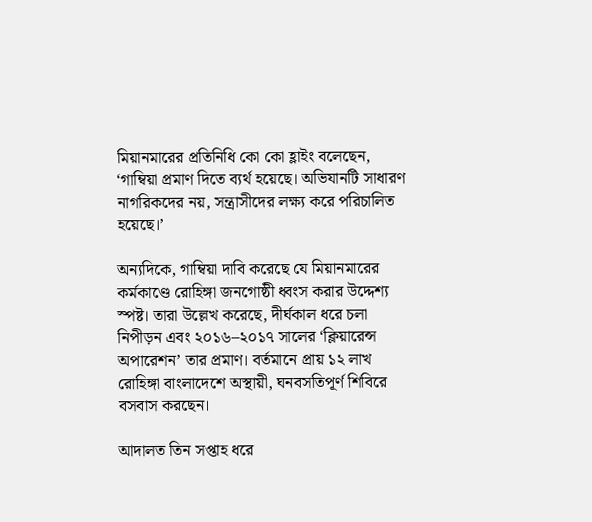মিয়ানমারের প্রতিনিধি কো কো হ্লাইং বলেছেন, ‘গাম্বিয়া প্রমাণ দিতে ব্যর্থ হয়েছে। অভিযানটি সাধারণ নাগরিকদের নয়, সন্ত্রাসীদের লক্ষ্য করে পরিচালিত হয়েছে।’

অন্যদিকে, গাম্বিয়া দাবি করেছে যে মিয়ানমারের কর্মকাণ্ডে রোহিঙ্গা জনগোষ্ঠী ধ্বংস করার উদ্দেশ্য স্পষ্ট। তারা উল্লেখ করেছে, দীর্ঘকাল ধরে চলা নিপীড়ন এবং ২০১৬–২০১৭ সালের ‘ক্লিয়ারেন্স অপারেশন’ তার প্রমাণ। বর্তমানে প্রায় ১২ লাখ রোহিঙ্গা বাংলাদেশে অস্থায়ী, ঘনবসতিপূর্ণ শিবিরে বসবাস করছেন।

আদালত তিন সপ্তাহ ধরে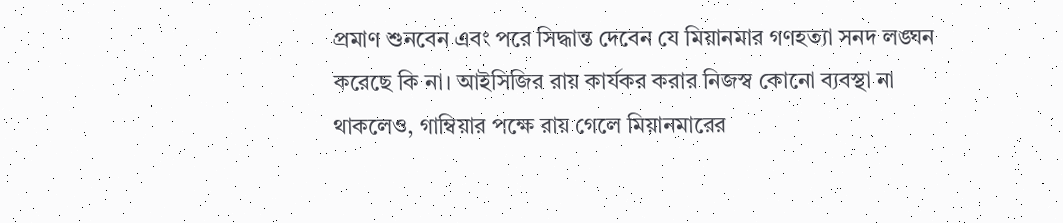প্রমাণ শুনবেন এবং পরে সিদ্ধান্ত দেবেন যে মিয়ানমার গণহত্যা সনদ লঙ্ঘন করেছে কি না। আইসিজির রায় কার্যকর করার নিজস্ব কোনো ব্যবস্থা না থাকলেও, গাম্বিয়ার পক্ষে রায় গেলে মিয়ানমারের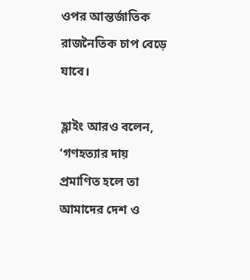ওপর আন্তর্জাতিক রাজনৈতিক চাপ বেড়ে যাবে।

হ্লাইং আরও বলেন, ‘গণহত্যার দায় প্রমাণিত হলে তা আমাদের দেশ ও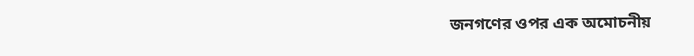জনগণের ওপর এক অমোচনীয়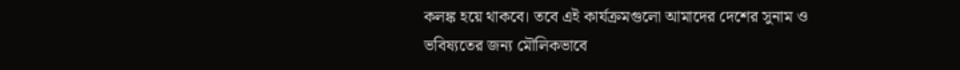কলঙ্ক হয়ে থাকবে। তবে এই কার্যক্রমগুলো আমাদের দেশের সুনাম ও ভবিষ্যতের জন্য মৌলিকভাবে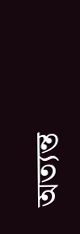অত্যন্ত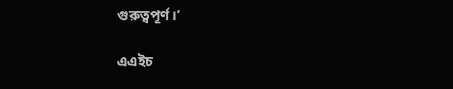গুরুত্বপূর্ণ।’

এএইচ